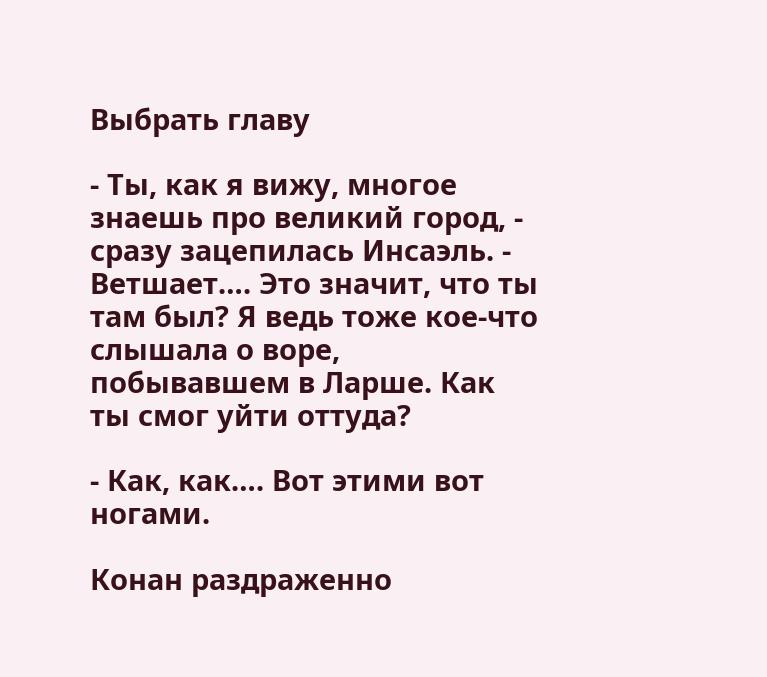Выбрать главу

- Ты, как я вижу, многое знаешь про великий город, - сразу зацепилась Инсаэль. - Ветшает…. Это значит, что ты там был? Я ведь тоже кое-что слышала о воре, побывавшем в Ларше. Как ты смог уйти оттуда?

- Как, как…. Вот этими вот ногами.

Конан раздраженно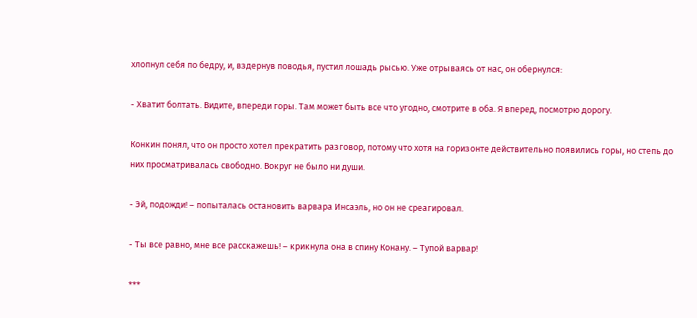хлопнул себя по бедру, и, вздернув поводья, пустил лошадь рысью. Уже отрываясь от нас, он обернулся:

- Хватит болтать. Видите, впереди горы. Там может быть все что угодно, смотрите в оба. Я вперед, посмотрю дорогу.

Конкин понял, что он просто хотел прекратить разговор, потому что хотя на горизонте действительно появились горы, но степь до них просматривалась свободно. Вокруг не было ни души.

- Эй, подожди! – попыталась остановить варвара Инсаэль, но он не среагировал.

- Ты все равно, мне все расскажешь! – крикнула она в спину Конану. – Тупой варвар!

***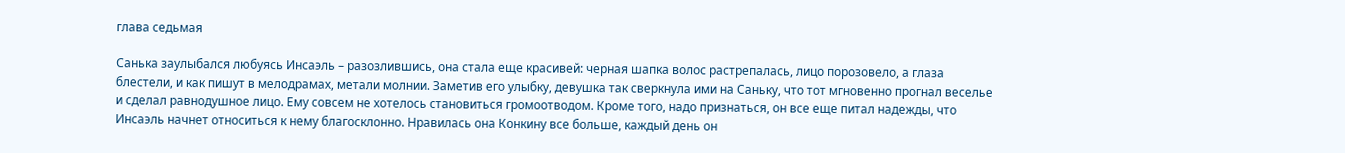глава седьмая

Санька заулыбался любуясь Инсаэль – разозлившись, она стала еще красивей: черная шапка волос растрепалась, лицо порозовело, а глаза блестели, и как пишут в мелодрамах, метали молнии. Заметив его улыбку, девушка так сверкнула ими на Саньку, что тот мгновенно прогнал веселье и сделал равнодушное лицо. Ему совсем не хотелось становиться громоотводом. Кроме того, надо признаться, он все еще питал надежды, что Инсаэль начнет относиться к нему благосклонно. Нравилась она Конкину все больше, каждый день он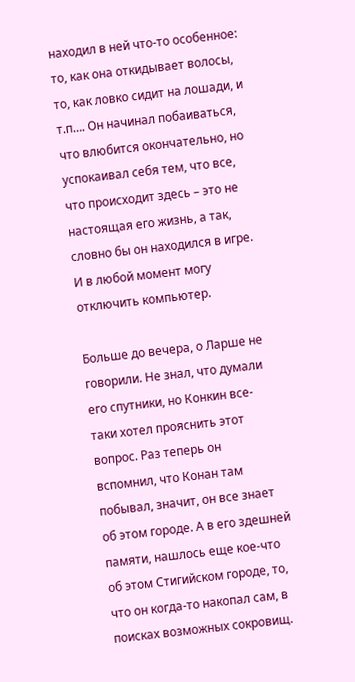находил в ней что-то особенное: то, как она откидывает волосы, то, как ловко сидит на лошади, и т.п…. Он начинал побаиваться, что влюбится окончательно, но успокаивал себя тем, что все, что происходит здесь – это не настоящая его жизнь, а так, словно бы он находился в игре. И в любой момент могу отключить компьютер.

Больше до вечера, о Ларше не говорили. Не знал, что думали его спутники, но Конкин все-таки хотел прояснить этот вопрос. Раз теперь он вспомнил, что Конан там побывал, значит, он все знает об этом городе. А в его здешней памяти, нашлось еще кое-что об этом Стигийском городе, то, что он когда-то накопал сам, в поисках возможных сокровищ.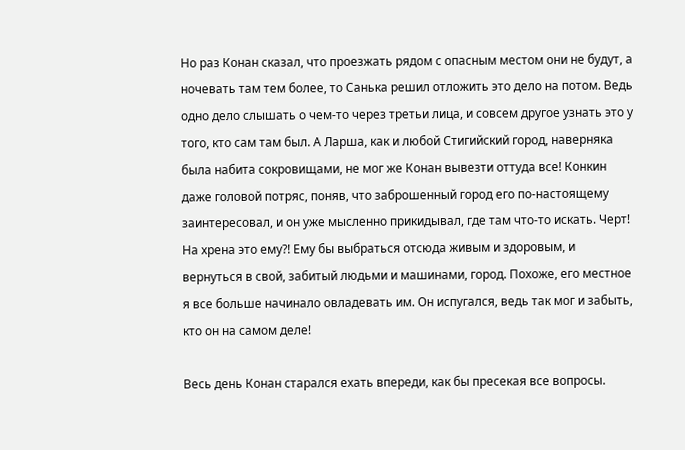Но раз Конан сказал, что проезжать рядом с опасным местом они не будут, а ночевать там тем более, то Санька решил отложить это дело на потом. Ведь одно дело слышать о чем-то через третьи лица, и совсем другое узнать это у того, кто сам там был. А Ларша, как и любой Стигийский город, наверняка была набита сокровищами, не мог же Конан вывезти оттуда все! Конкин даже головой потряс, поняв, что заброшенный город его по-настоящему заинтересовал, и он уже мысленно прикидывал, где там что-то искать. Черт! На хрена это ему?! Ему бы выбраться отсюда живым и здоровым, и вернуться в свой, забитый людьми и машинами, город. Похоже, его местное я все больше начинало овладевать им. Он испугался, ведь так мог и забыть, кто он на самом деле!

Весь день Конан старался ехать впереди, как бы пресекая все вопросы.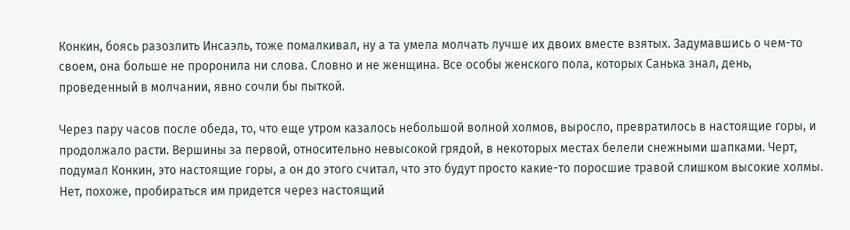Конкин, боясь разозлить Инсаэль, тоже помалкивал, ну а та умела молчать лучше их двоих вместе взятых. Задумавшись о чем-то своем, она больше не проронила ни слова. Словно и не женщина. Все особы женского пола, которых Санька знал, день, проведенный в молчании, явно сочли бы пыткой.

Через пару часов после обеда, то, что еще утром казалось небольшой волной холмов, выросло, превратилось в настоящие горы, и продолжало расти. Вершины за первой, относительно невысокой грядой, в некоторых местах белели снежными шапками. Черт, подумал Конкин, это настоящие горы, а он до этого считал, что это будут просто какие-то поросшие травой слишком высокие холмы. Нет, похоже, пробираться им придется через настоящий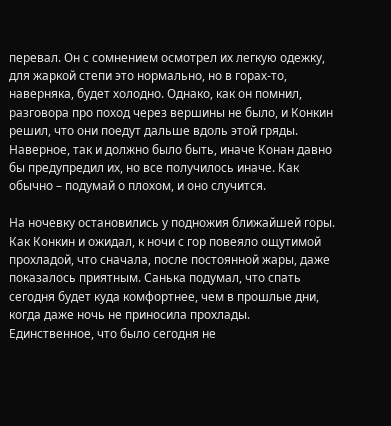перевал. Он с сомнением осмотрел их легкую одежку, для жаркой степи это нормально, но в горах-то, наверняка, будет холодно. Однако, как он помнил, разговора про поход через вершины не было, и Конкин решил, что они поедут дальше вдоль этой гряды. Наверное, так и должно было быть, иначе Конан давно бы предупредил их, но все получилось иначе. Как обычно – подумай о плохом, и оно случится.

На ночевку остановились у подножия ближайшей горы. Как Конкин и ожидал, к ночи с гор повеяло ощутимой прохладой, что сначала, после постоянной жары, даже показалось приятным. Санька подумал, что спать сегодня будет куда комфортнее, чем в прошлые дни, когда даже ночь не приносила прохлады. Единственное, что было сегодня не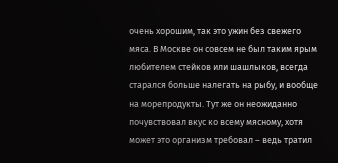очень хорошим, так это ужин без свежего мяса. В Москве он совсем не был таким ярым любителем стейков или шашлыков, всегда старался больше налегать на рыбу, и вообще на морепродукты. Тут же он неожиданно почувствовал вкус ко всему мясному, хотя может это организм требовал – ведь тратил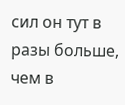сил он тут в разы больше, чем в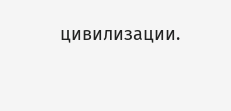цивилизации.